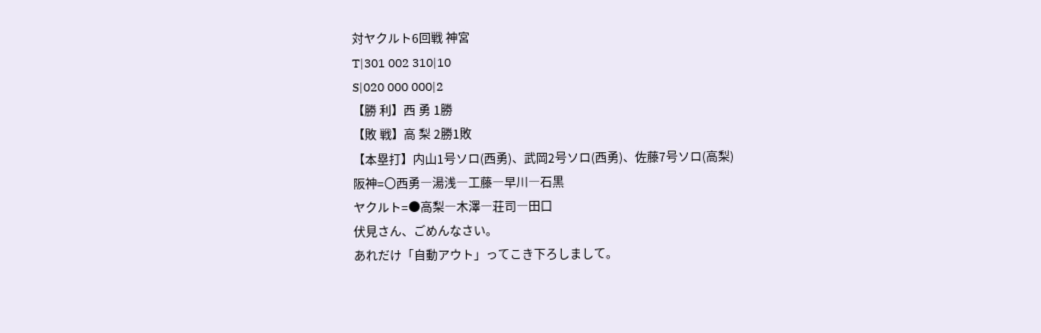対ヤクルト6回戦 神宮
T|301 002 310|10
S|020 000 000|2
【勝 利】西 勇 1勝
【敗 戦】高 梨 2勝1敗
【本塁打】内山1号ソロ(西勇)、武岡2号ソロ(西勇)、佐藤7号ソロ(高梨)
阪神=〇西勇―湯浅―工藤―早川―石黒
ヤクルト=●高梨―木澤―荘司―田口
伏見さん、ごめんなさい。
あれだけ「自動アウト」ってこき下ろしまして。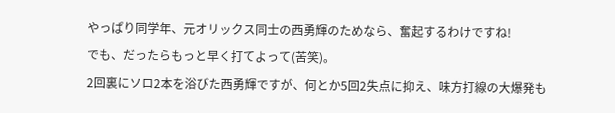やっぱり同学年、元オリックス同士の西勇輝のためなら、奮起するわけですね!
でも、だったらもっと早く打てよって(苦笑)。
2回裏にソロ2本を浴びた西勇輝ですが、何とか5回2失点に抑え、味方打線の大爆発も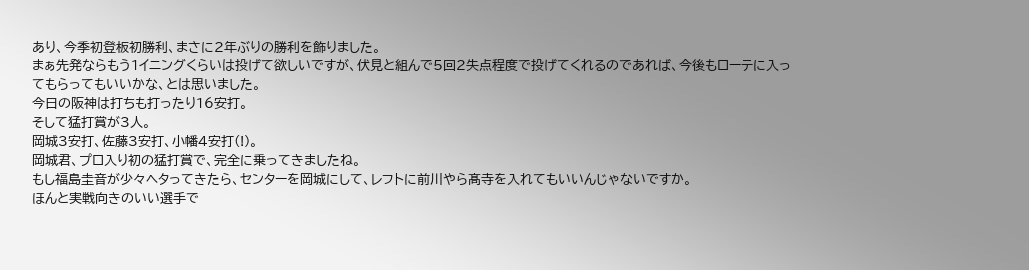あり、今季初登板初勝利、まさに2年ぶりの勝利を飾りました。
まぁ先発ならもう1イニングくらいは投げて欲しいですが、伏見と組んで5回2失点程度で投げてくれるのであれば、今後もローテに入ってもらってもいいかな、とは思いました。
今日の阪神は打ちも打ったり16安打。
そして猛打賞が3人。
岡城3安打、佐藤3安打、小幡4安打(!)。
岡城君、プロ入り初の猛打賞で、完全に乗ってきましたね。
もし福島圭音が少々ヘタってきたら、センターを岡城にして、レフトに前川やら髙寺を入れてもいいんじゃないですか。
ほんと実戦向きのいい選手で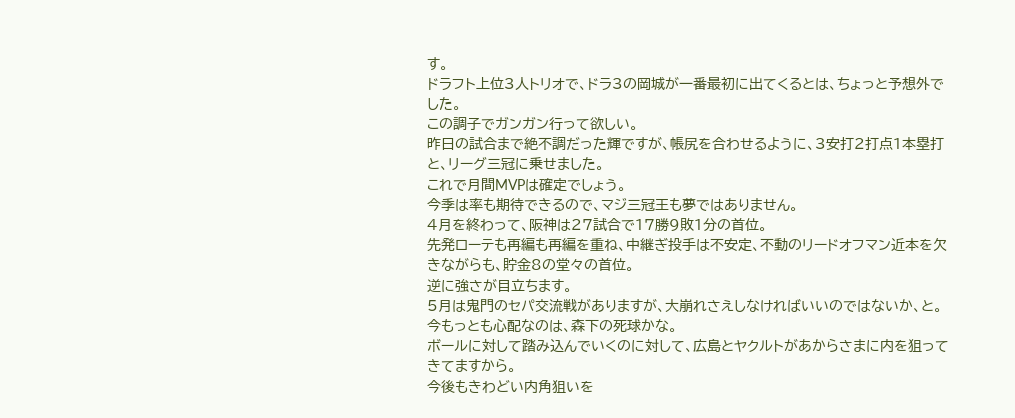す。
ドラフト上位3人トリオで、ドラ3の岡城が一番最初に出てくるとは、ちょっと予想外でした。
この調子でガンガン行って欲しい。
昨日の試合まで絶不調だった輝ですが、帳尻を合わせるように、3安打2打点1本塁打と、リーグ三冠に乗せました。
これで月間MVPは確定でしょう。
今季は率も期待できるので、マジ三冠王も夢ではありません。
4月を終わって、阪神は27試合で17勝9敗1分の首位。
先発ローテも再編も再編を重ね、中継ぎ投手は不安定、不動のリードオフマン近本を欠きながらも、貯金8の堂々の首位。
逆に強さが目立ちます。
5月は鬼門のセパ交流戦がありますが、大崩れさえしなければいいのではないか、と。
今もっとも心配なのは、森下の死球かな。
ボールに対して踏み込んでいくのに対して、広島とヤクルトがあからさまに内を狙ってきてますから。
今後もきわどい内角狙いを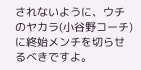されないように、ウチのヤカラ(小谷野コーチ)に終始メンチを切らせるべきですよ。